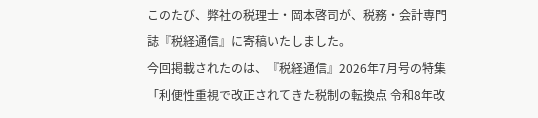このたび、弊社の税理士・岡本啓司が、税務・会計専門誌『税経通信』に寄稿いたしました。
今回掲載されたのは、『税経通信』2026年7月号の特集「利便性重視で改正されてきた税制の転換点 令和8年改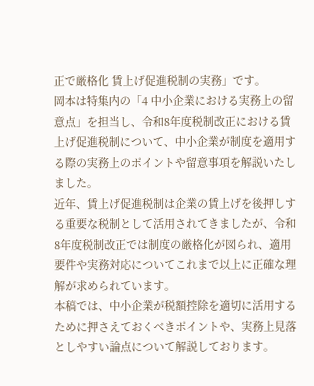正で厳格化 賃上げ促進税制の実務」です。
岡本は特集内の「4 中小企業における実務上の留意点」を担当し、令和8年度税制改正における賃上げ促進税制について、中小企業が制度を適用する際の実務上のポイントや留意事項を解説いたしました。
近年、賃上げ促進税制は企業の賃上げを後押しする重要な税制として活用されてきましたが、令和8年度税制改正では制度の厳格化が図られ、適用要件や実務対応についてこれまで以上に正確な理解が求められています。
本稿では、中小企業が税額控除を適切に活用するために押さえておくべきポイントや、実務上見落としやすい論点について解説しております。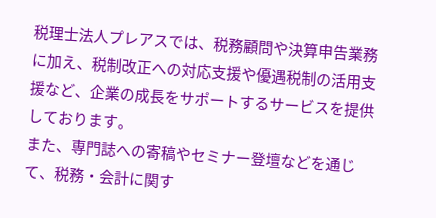税理士法人プレアスでは、税務顧問や決算申告業務に加え、税制改正への対応支援や優遇税制の活用支援など、企業の成長をサポートするサービスを提供しております。
また、専門誌への寄稿やセミナー登壇などを通じて、税務・会計に関す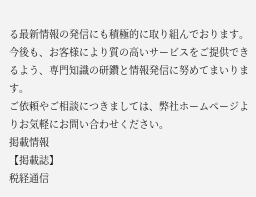る最新情報の発信にも積極的に取り組んでおります。
今後も、お客様により質の高いサービスをご提供できるよう、専門知識の研鑽と情報発信に努めてまいります。
ご依頼やご相談につきましては、弊社ホームページよりお気軽にお問い合わせください。
掲載情報
【掲載誌】
税経通信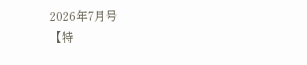2026年7月号
【特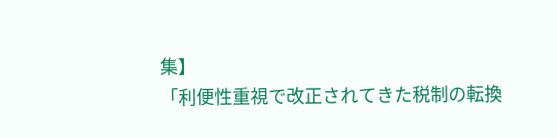集】
「利便性重視で改正されてきた税制の転換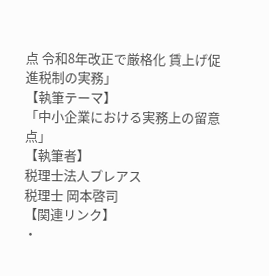点 令和8年改正で厳格化 賃上げ促進税制の実務」
【執筆テーマ】
「中小企業における実務上の留意点」
【執筆者】
税理士法人プレアス
税理士 岡本啓司
【関連リンク】
・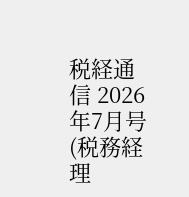税経通信 2026年7月号(税務経理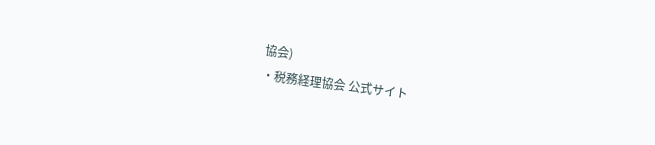協会)
・税務経理協会 公式サイト